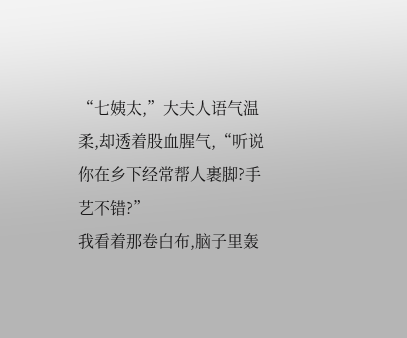“七姨太,”大夫人语气温柔,却透着股血腥气,“听说你在乡下经常帮人裹脚?手艺不错?”
我看着那卷白布,脑子里轰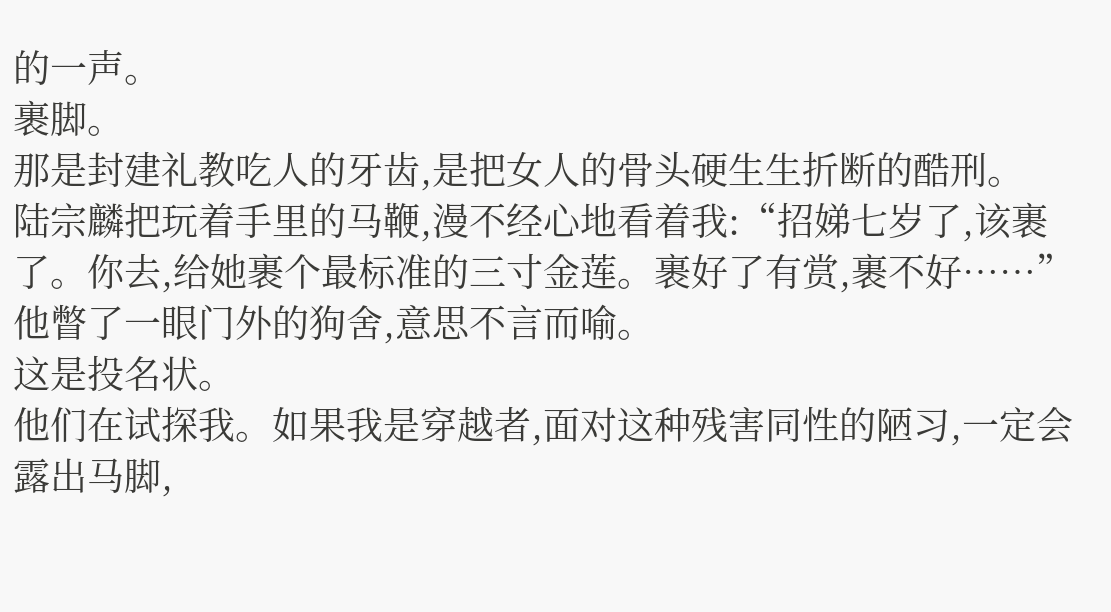的一声。
裹脚。
那是封建礼教吃人的牙齿,是把女人的骨头硬生生折断的酷刑。
陆宗麟把玩着手里的马鞭,漫不经心地看着我:“招娣七岁了,该裹了。你去,给她裹个最标准的三寸金莲。裹好了有赏,裹不好……”
他瞥了一眼门外的狗舍,意思不言而喻。
这是投名状。
他们在试探我。如果我是穿越者,面对这种残害同性的陋习,一定会露出马脚,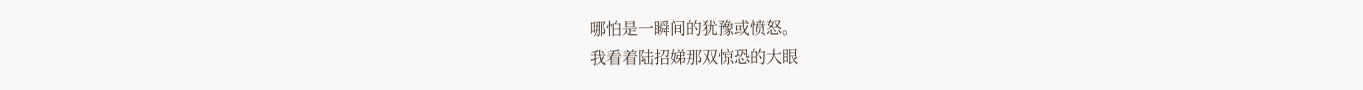哪怕是一瞬间的犹豫或愤怒。
我看着陆招娣那双惊恐的大眼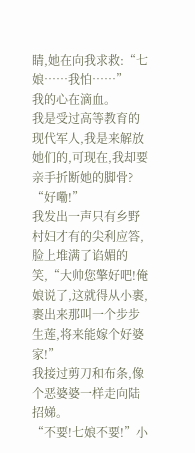睛,她在向我求救:“七娘……我怕……”
我的心在滴血。
我是受过高等教育的现代军人,我是来解放她们的,可现在,我却要亲手折断她的脚骨?
“好嘞!”
我发出一声只有乡野村妇才有的尖利应答,脸上堆满了谄媚的笑,“大帅您擎好吧!俺娘说了,这就得从小裹,裹出来那叫一个步步生莲,将来能嫁个好婆家!”
我接过剪刀和布条,像个恶婆婆一样走向陆招娣。
“不要!七娘不要!”小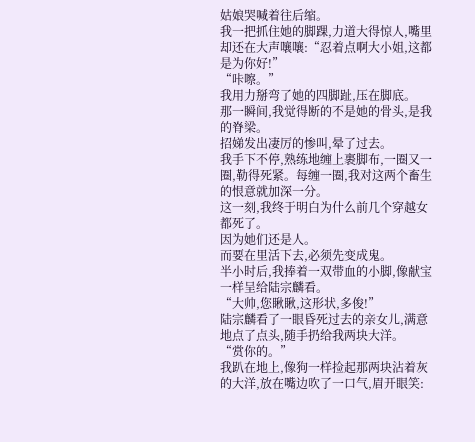姑娘哭喊着往后缩。
我一把抓住她的脚踝,力道大得惊人,嘴里却还在大声嚷嚷:“忍着点啊大小姐,这都是为你好!”
“咔嚓。”
我用力掰弯了她的四脚趾,压在脚底。
那一瞬间,我觉得断的不是她的骨头,是我的脊梁。
招娣发出凄厉的惨叫,晕了过去。
我手下不停,熟练地缠上裹脚布,一圈又一圈,勒得死紧。每缠一圈,我对这两个畜生的恨意就加深一分。
这一刻,我终于明白为什么前几个穿越女都死了。
因为她们还是人。
而要在里活下去,必须先变成鬼。
半小时后,我捧着一双带血的小脚,像献宝一样呈给陆宗麟看。
“大帅,您瞅瞅,这形状,多俊!”
陆宗麟看了一眼昏死过去的亲女儿,满意地点了点头,随手扔给我两块大洋。
“赏你的。”
我趴在地上,像狗一样捡起那两块沾着灰的大洋,放在嘴边吹了一口气,眉开眼笑: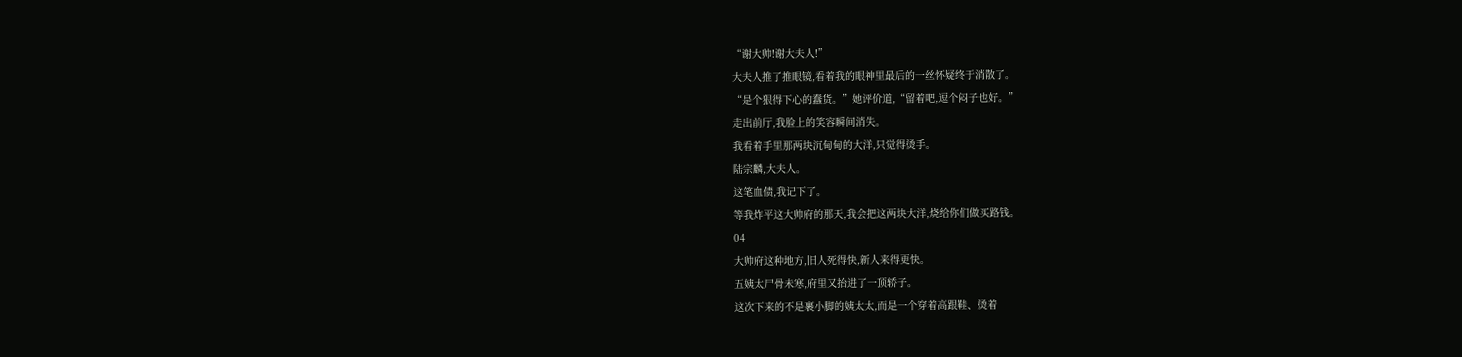“谢大帅!谢大夫人!”
大夫人推了推眼镜,看着我的眼神里最后的一丝怀疑终于消散了。
“是个狠得下心的蠢货。”她评价道,“留着吧,逗个闷子也好。”
走出前厅,我脸上的笑容瞬间消失。
我看着手里那两块沉甸甸的大洋,只觉得烫手。
陆宗麟,大夫人。
这笔血债,我记下了。
等我炸平这大帅府的那天,我会把这两块大洋,烧给你们做买路钱。
04
大帅府这种地方,旧人死得快,新人来得更快。
五姨太尸骨未寒,府里又抬进了一顶轿子。
这次下来的不是裹小脚的姨太太,而是一个穿着高跟鞋、烫着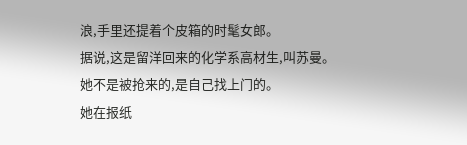浪,手里还提着个皮箱的时髦女郎。
据说,这是留洋回来的化学系高材生,叫苏曼。
她不是被抢来的,是自己找上门的。
她在报纸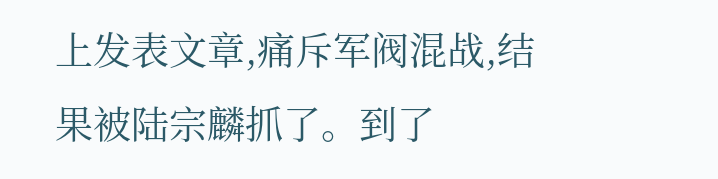上发表文章,痛斥军阀混战,结果被陆宗麟抓了。到了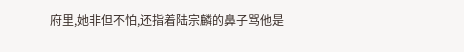府里,她非但不怕,还指着陆宗麟的鼻子骂他是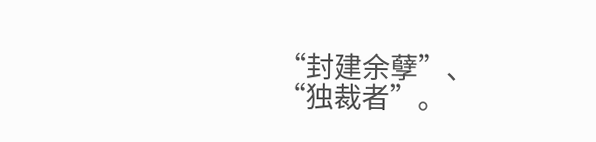“封建余孽”、“独裁者”。